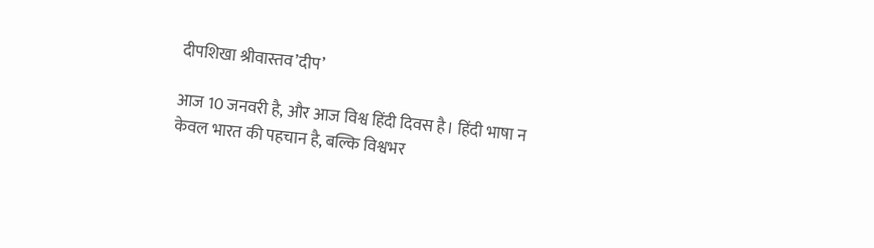दीपशिखा श्रीवास्तव’दीप’

आज 10 जनवरी है, और आज विश्व हिंदी दिवस है। हिंदी भाषा न केवल भारत की पहचान है, बल्कि विश्वभर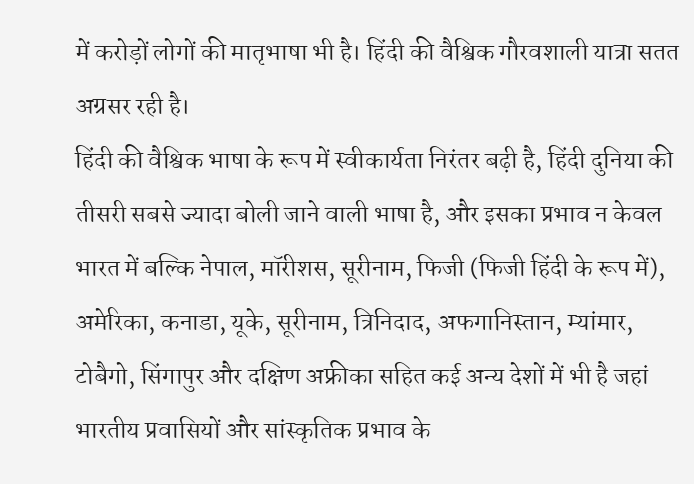में करोड़ों लोगों की मातृभाषा भी है। हिंदी की वैश्विक गौरवशाली यात्रा सतत अग्रसर रही है।
हिंदी की वैश्विक भाषा के रूप में स्वीकार्यता निरंतर बढ़ी है, हिंदी दुनिया की तीसरी सबसे ज्यादा बोली जाने वाली भाषा है, और इसका प्रभाव न केवल भारत में बल्कि नेपाल, मॉरीशस, सूरीनाम, फिजी (फिजी हिंदी के रूप में), अमेरिका, कनाडा, यूके, सूरीनाम, त्रिनिदाद, अफगानिस्तान, म्यांमार, टोबैगो, सिंगापुर और दक्षिण अफ्रीका सहित कई अन्य देशों में भी है जहां भारतीय प्रवासियों और सांस्कृतिक प्रभाव के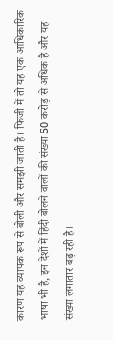कारण यह व्यापक रूप से बोली और समझी जाती है। फिजी में तो यह एक आधिकारिक भाषा भी है, इन देशों में हिंदी बोलने वालों की संख्या 50 करोड़ से अधिक है और यह संख्या लगातार बढ़ रही है।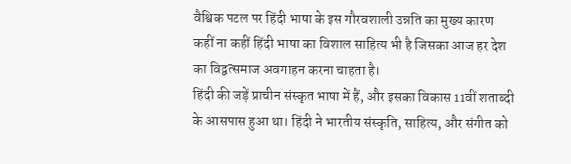वैश्विक पटल पर हिंदी भाषा के इस गौरवशाली उन्नति का मुख्य कारण कहीं ना कहीं हिंदी भाषा का विशाल साहित्य भी है जिसका आज हर देश का विद्वत्समाज अवगाहन करना चाहता है।
हिंदी की जड़ें प्राचीन संस्कृत भाषा में हैं, और इसका विकास 11वीं शताब्दी के आसपास हुआ था। हिंदी ने भारतीय संस्कृति, साहित्य, और संगीत को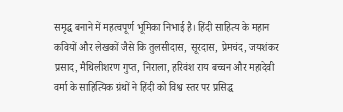समृद्ध बनाने में महत्वपूर्ण भूमिका निभाई है। हिंदी साहित्य के महान कवियों और लेखकों जैसे कि तुलसीदास, सूरदास, प्रेमचंद, जयशंकर प्रसाद, मैथिलीशरण गुप्त, निराला, हरिवंश राय बच्चन और महादेवी वर्मा के साहित्यिक ग्रंथों ने हिंदी को विश्व स्तर पर प्रसिद्ध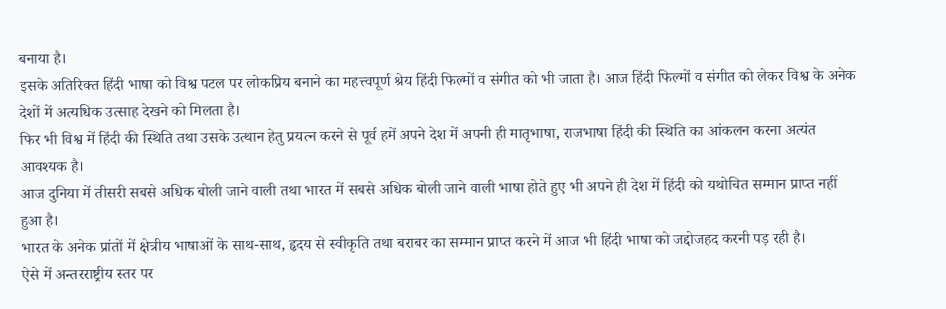बनाया है।
इसके अतिरिक्त हिंदी भाषा को विश्व पटल पर लोकप्रिय बनाने का महत्त्वपूर्ण श्रेय हिंदी फिल्मों व संगीत को भी जाता है। आज हिंदी फिल्मों व संगीत को लेकर विश्व के अनेक देशों में अत्यधिक उत्साह देखने को मिलता है।
फिर भी विश्व में हिंदी की स्थिति तथा उसके उत्थान हेतु प्रयत्न करने से पूर्व हमें अपने देश में अपनी ही मातृभाषा, राजभाषा हिंदी की स्थिति का आंकलन करना अत्यंत आवश्यक है।
आज दुनिया में तीसरी सबसे अधिक बोली जाने वाली तथा भारत में सबसे अधिक बोली जाने वाली भाषा होते हुए भी अपने ही देश में हिंदी को यथोचित सम्मान प्राप्त नहीं हुआ है।
भारत के अनेक प्रांतों में क्षेत्रीय भाषाओं के साथ-साथ, हृदय से स्वीकृति तथा बराबर का सम्मान प्राप्त करने में आज भी हिंदी भाषा को जद्दोजहद करनी पड़ रही है।
ऐसे में अन्तरराष्ट्रीय स्तर पर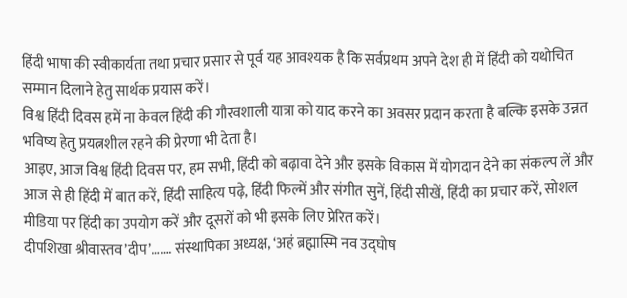हिंदी भाषा की स्वीकार्यता तथा प्रचार प्रसार से पूर्व यह आवश्यक है कि सर्वप्रथम अपने देश ही में हिंदी को यथोचित सम्मान दिलाने हेतु सार्थक प्रयास करें।
विश्व हिंदी दिवस हमें ना केवल हिंदी की गौरवशाली यात्रा को याद करने का अवसर प्रदान करता है बल्कि इसके उन्नत भविष्य हेतु प्रयत्नशील रहने की प्रेरणा भी देता है।
आइए, आज विश्व हिंदी दिवस पर, हम सभी, हिंदी को बढ़ावा देने और इसके विकास में योगदान देने का संकल्प लें और आज से ही हिंदी में बात करें, हिंदी साहित्य पढ़े, हिंदी फिल्में और संगीत सुनें, हिंदी सीखें, हिंदी का प्रचार करें, सोशल मीडिया पर हिंदी का उपयोग करें और दूसरों को भी इसके लिए प्रेरित करें।
दीपशिखा श्रीवास्तव’दीप’……. संस्थापिका अध्यक्ष, ‘अहं ब्रह्मास्मि नव उद्घोष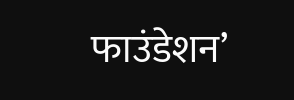फाउंडेशन’